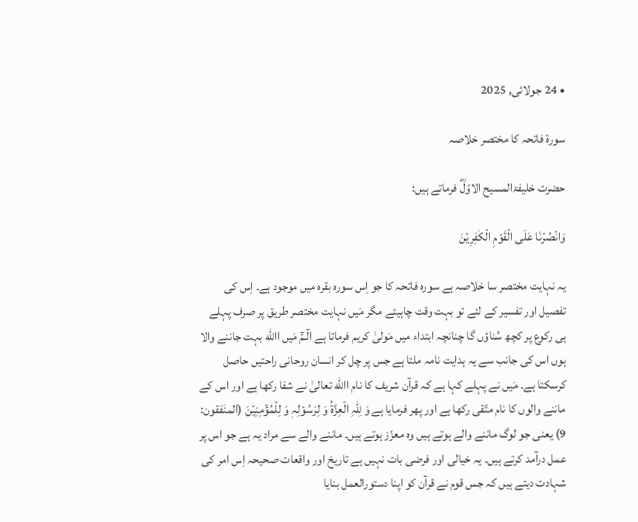• 24 جولائی, 2025

سورة فاتحہ کا مختصر خلاصہ

حضرت خلیفۃالمسیح الاوّلؓ فرماتے ہیں:

وَانۡصُرۡنَا عَلَی الۡقَوۡمِ الۡکٰفِرِیۡنَ

یہ نہایت مختصر سا خلاصہ ہے سورہ فاتحہ کا جو اِس سورہ بقرہ میں موجود ہے۔ اِس کی تفصیل اور تفسیر کے لئے تو بہت وقت چاہیئے مگر مَیں نہایت مختصر طریق پر صرف پہلے ہی رکوع پر کچھ سُناؤں گا چنانچہ ابتداء میں مَولیٰ کریم فرماتا ہے الٓـمّٓ مَیں االله بہت جاننے والا ہوں اس کی جانب سے یہ ہدایت نامہ ملتا ہے جس پر چل کر انسان روحانی راحتیں حاصل کرسکتا ہے۔ مَیں نے پہلے کہا ہے کہ قرآن شریف کا نام االله تعالیٰ نے شفا رکھا ہے اور اس کے ماننے والوں کا نام متّقی رکھا ہے اور پھر فرمایا ہے وَ لِلّٰہِ الۡعِزَّۃُ وَ لِرَسُوۡلِہٖ وَ لِلۡمُؤۡمِنِیۡنَ (المنٰفقون: 9) یعنی جو لوگ ماننے والے ہوتے ہیں وہ معزّز ہوتے ہیں۔ ماننے والے سے مراد یہ ہے جو اس پر عمل درآمد کرتے ہیں۔ یہ خیالی اور فرضی بات نہیں ہے تاریخ اور واقعات صحیحہ اِس امر کی شہادت دیتے ہیں کہ جس قوم نے قرآن کو اپنا دستورالعمل بنایا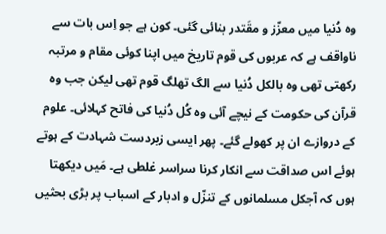وہ دُنیا میں معزّز و مقَتدر بنائی گئی۔ کون ہے جو اِس بات سے ناواقف ہے کہ عربوں کی قوم تاریخ میں اپنا کوئی مقام و مرتبہ رکھتی تھی وہ بالکل دُنیا سے الگ تھلگ قوم تھی لیکن جب وہ قرآن کی حکومت کے نیچے آئی وہ کُل دُنیا کی فاتح کہلائی۔ علوم کے دروازے ان پر کھولے گئے۔ پھر ایسی زبردست شہادت کے ہوتے ہوئے اس صداقت سے انکار کرنا سراسر غلطی ہے۔ مَیں دیکھتا ہوں کہ آجکل مسلمانوں کے تنزّل و ادبار کے اسباب پر بڑی بحثیں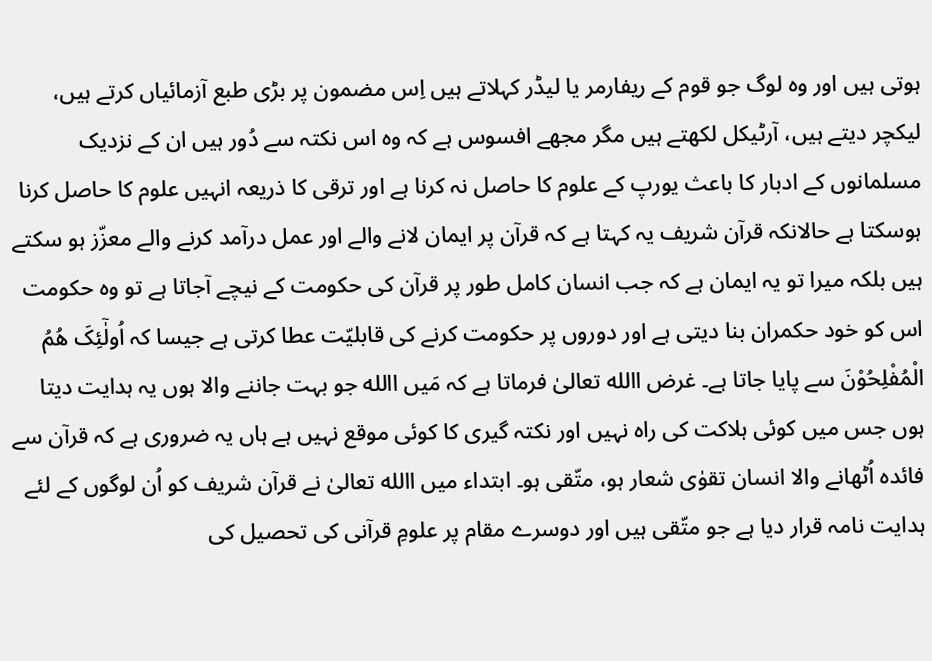ہوتی ہیں اور وہ لوگ جو قوم کے ریفارمر یا لیڈر کہلاتے ہیں اِس مضمون پر بڑی طبع آزمائیاں کرتے ہیں، لیکچر دیتے ہیں، آرٹیکل لکھتے ہیں مگر مجھے افسوس ہے کہ وہ اس نکتہ سے دُور ہیں ان کے نزدیک مسلمانوں کے ادبار کا باعث یورپ کے علوم کا حاصل نہ کرنا ہے اور ترقی کا ذریعہ انہیں علوم کا حاصل کرنا ہوسکتا ہے حالانکہ قرآن شریف یہ کہتا ہے کہ قرآن پر ایمان لانے والے اور عمل درآمد کرنے والے معزّز ہو سکتے ہیں بلکہ میرا تو یہ ایمان ہے کہ جب انسان کامل طور پر قرآن کی حکومت کے نیچے آجاتا ہے تو وہ حکومت اس کو خود حکمران بنا دیتی ہے اور دوروں پر حکومت کرنے کی قابلیّت عطا کرتی ہے جیسا کہ اُولٰٓئِکَ ھُمُ الْمُفْلِحُوْنَ سے پایا جاتا ہے۔ غرض االله تعالیٰ فرماتا ہے کہ مَیں االله جو بہت جاننے والا ہوں یہ ہدایت دیتا ہوں جس میں کوئی ہلاکت کی راہ نہیں اور نکتہ گیری کا کوئی موقع نہیں ہے ہاں یہ ضروری ہے کہ قرآن سے فائدہ اُٹھانے والا انسان تقوٰی شعار ہو، متّقی ہو۔ ابتداء میں االله تعالیٰ نے قرآن شریف کو اُن لوگوں کے لئے ہدایت نامہ قرار دیا ہے جو متّقی ہیں اور دوسرے مقام پر علومِ قرآنی کی تحصیل کی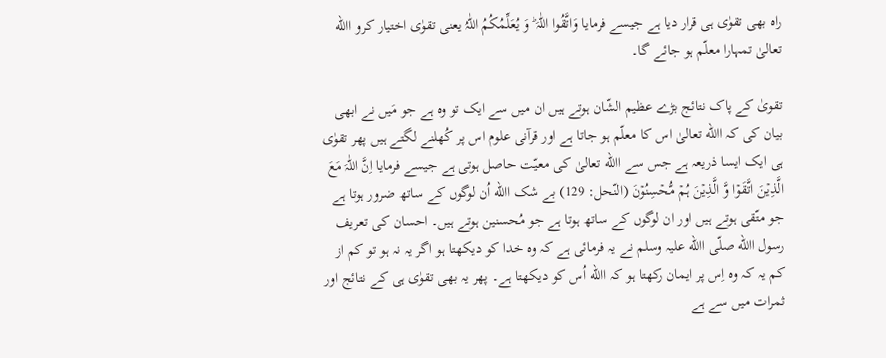راہ بھی تقوٰی ہی قرار دیا ہے جیسے فرمایا وَاتَّقُوا اللّٰہَ ؕ وَ یُعَلِّمُکُمُ اللّٰہُ یعنی تقوٰی اختیار کرو االله تعالیٰ تمہارا معلّم ہو جائے گا۔

تقویٰ کے پاک نتائج بڑے عظیم الشّان ہوتے ہیں ان میں سے ایک تو وہ ہے جو مَیں نے ابھی بیان کی کہ االله تعالیٰ اس کا معلّم ہو جاتا ہے اور قرآنی علوم اس پر کُھلنے لگتے ہیں پھر تقوٰی ہی ایک ایسا ذریعہ ہے جس سے االله تعالیٰ کی معیّت حاصل ہوتی ہے جیسے فرمایا اِنَّ اللّٰہَ مَعَ الَّذِیۡنَ اتَّقَوۡا وَّ الَّذِیۡنَ ہُمۡ مُّحۡسِنُوۡنَ (النّحل: 129) بے شک االله اُن لوگوں کے ساتھ ضرور ہوتا ہے جو متّقی ہوتے ہیں اور ان لوگوں کے ساتھ ہوتا ہے جو مُحسنین ہوتے ہیں۔ احسان کی تعریف رسول االله صلّی االله علیہ وسلم نے یہ فرمائی ہے کہ وہ خدا کو دیکھتا ہو اگر یہ نہ ہو تو کم از کم یہ کہ وہ اِس پر ایمان رکھتا ہو کہ االله اُس کو دیکھتا ہے۔ پھر یہ بھی تقوٰی ہی کے نتائج اور ثمرات میں سے ہے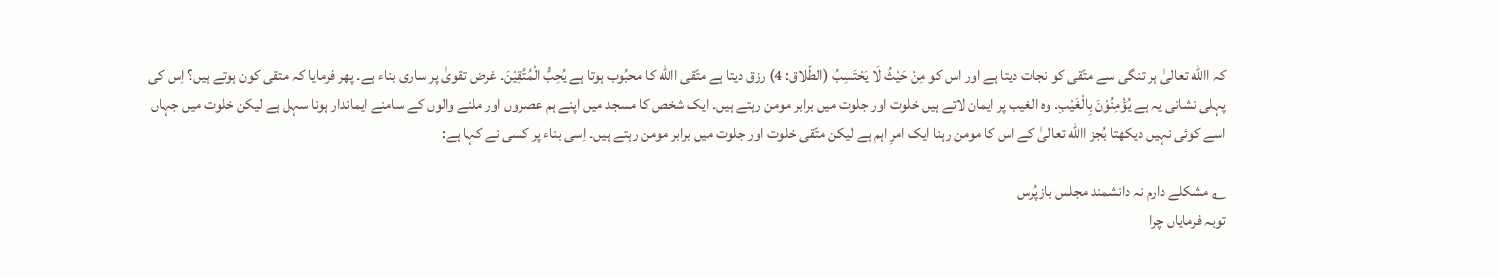کہ االله تعالیٰ ہر تنگی سے متّقی کو نجات دیتا ہے اور اس کو مِنْ حَیْثُ لَا یَحْتَسِبُ (الطّلاق: 4) رزق دیتا ہے متّقی االله کا محبُوب ہوتا ہے یُحِبُّ الْمُتَّقِیْنَ۔ غرض تقویٰ پر ساری بناء ہے۔ پھر فرمایا کہ متقی کون ہوتے ہیں؟ اِس کی پہلی نشانی یہ ہے يُؤْمِنُوْنَ بِالْغَيْبِ۔ وہ الغیب پر ایمان لاتے ہیں خلوت اور جلوت میں برابر مومن رہتے ہیں۔ ایک شخص کا مسجد میں اپنے ہم عصروں اور ملنے والوں کے سامنے ایماندار ہونا سہل ہے لیکن خلوت میں جہاں اسے کوئی نہیں دیکھتا بُجز االله تعالیٰ کے اس کا مومن رہنا ایک امرِ اہم ہے لیکن متّقی خلوت اور جلوت میں برابر مومن رہتے ہیں۔ اِسی بناء پر کسی نے کہا ہے:

؎ مشکلے دارم نہ دانشمند مجلس بازپُرس
توبہ فرمایاں چرا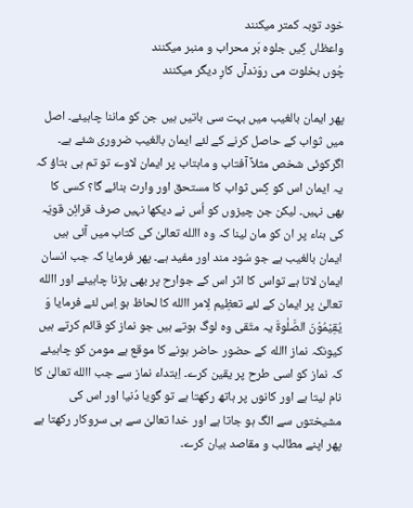خود توبہ کمتر میکنند
واعظاں کِیں جلوہ بَر محراب و منبر میکنند
چُوں بخلوت می روَندآں کارِ دیگر میکنند

پھر ایمان بالغیب میں بہت سی باتیں ہیں جن کو ماننا چاہیئے۔ اصل میں ثواب کے حاصل کرنے کے لئے ایمان بالغیب ضروری شئے ہے۔ اگرکوئی شخص مثلاً آفتاب و ماہتاب پر ایمان لاوے تو تم ہی بتاؤ کہ یہ ایمان اس کو کِس ثواب کا مستحق اور وارث بنائے گا؟ کسی کا بھی نہیں۔ لیکن جن چیزوں کو اُس نے دیکھا نہیں صرف قرائِن قویّہ کی بناء پر ان کو مان لینا کہ وہ االله تعالیٰ کی کتاب میں آئی ہیں ایمان بالغیب ہے جو سُود مند اور مفید ہے۔ پھر فرمایا کہ جب انسان ایمان لاتا ہے تواس کا اثر اس کے جوارح پر بھی پڑنا چاہیئے اور االله تعالیٰ پر ایمان کے لئے تعظِیم لِامر االله کا لحاظ ہو اِس لئے فرمایا وَ یُقِیْمُوْنَ الصَّلٰوۃَ یہ متّقی وہ لوگ ہوتے ہیں جو نماز کو قائم کرتے ہیں کیونکہ نماز االله کے حضور حاضر ہونے کا موقع ہے مومن کو چاہیئے کہ نماز کو اسی طرح پر یقین کرے۔ اِبتداء نماز سے جب االله تعالیٰ کا نام لیتا ہے اور کانوں پر ہاتھ رکھتا ہے تو گویا دُنیا اور اس کی مشیختوں سے الگ ہو جاتا ہے اور خدا تعالیٰ سے ہی سروکار رکھتا ہے پھر اپنے مطالب و مقاصد بیان کرے۔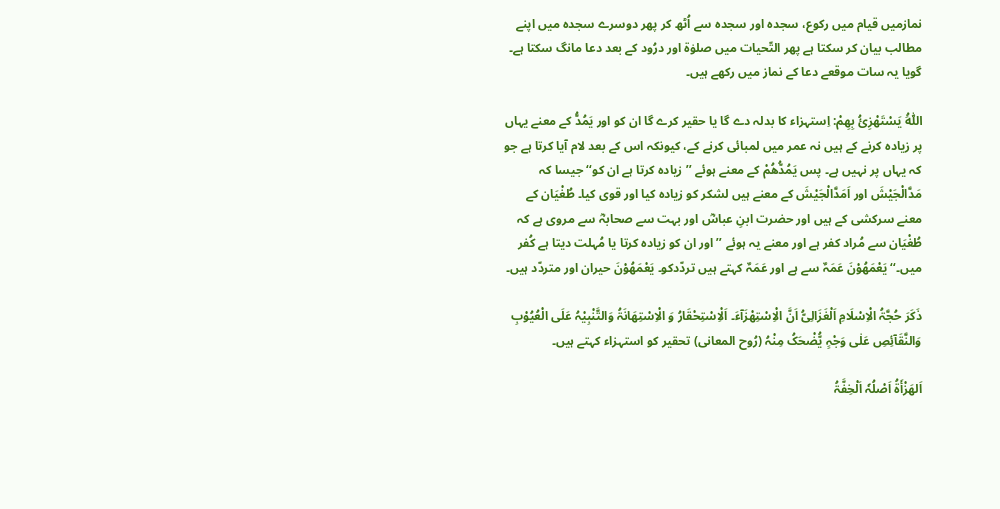نمازمیں قیام میں رکوع، سجدہ اور سجدہ سے اُٹھ کر پھر دوسرے سجدہ میں اپنے مطالب بیان کر سکتا ہے پھر التّحیات میں صلوٰۃ اور درُود کے بعد دعا مانگ سکتا ہے۔ گویا یہ سات موقعے دعا کے نماز میں رکھے ہیں۔

اَللّٰهُ يَسْتَهْزِئُ بِهِمْ: اِستہزاء کا بدلہ دے گا یا حقیر کرے گا ان کو اور یَمُدُّ کے معنے یہاں پر زیادہ کرنے کے ہیں نہ عمر میں لمبائی کرنے کے، کیونکہ اس کے بعد لام آیا کرتا ہے جو کہ یہاں پر نہیں ہے۔ پس یَمُدُّھُمْ کے معنے ہوئے ’’زیادہ کرتا ہے ان کو‘‘ جیسا کہ مَدَّالْجَیْشَ اور اَمَدَّالْجَیْشَ کے معنے ہیں لشکر کو زیادہ کیا اور قوی کیا۔ طُغْیَان کے معنے سرکشی کے ہیں اور حضرت ابنِ عباسؓ اور بہت سے صحابہؓ سے مروی ہے کہ طُغْیَان سے مُراد کفر ہے اور معنے یہ ہوئے ’’اور ان کو زیادہ کرتا یا مُہلت دیتا ہے کُفر میں۔‘‘ یَعْمَھُوْنَ عَمَہٌ سے ہے اور عَمَہٌ کہتے ہیں تردّدکو۔ یَعْمَھُوْنَ حیران اور متردّد ہیں۔

ذَکَرَ حُجَّۃُ الْاِسْلَامِ اَلْغَزَالِیُّ اَنَّ الْاِسْتِھْزَآءَ۔ اَلْاِسْتِحْقَارُ وَ الْاِسْتِھَانَۃُ وَالتَّنْبِیْہُ عَلَی الْعُیُوْبِ وَالنَّقَآئِصِ عَلٰی وَجْہٍ یُّضْحَکُ مِنْہُ (رُوح المعانی) تحقیر کو استہزاء کہتے ہیں۔

اَلھَزْأَۃُ اَصْلُہٗ اَلْخِفَّۃُ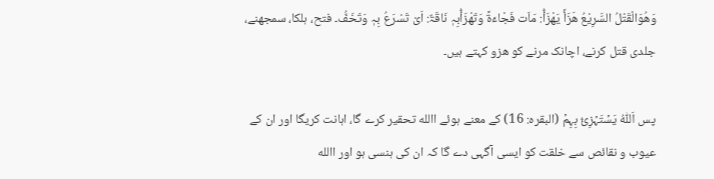وَھُوَالْقَتْلُ السَّرِیْعُ ھَزَأَ یَھْزَأُ: مَاَت فَجْاءَۃً وَتَھْزَأُبِہٖ نَاقَۃٌ: اَیْ تَسْرَعُ بِہٖ وَتَخَفُّ۔ فتح، ہلکا، سمجھنے، جلدی قتل کرنے، اچانک مرنے کو ھزو کہتے ہیں۔

پس اَللّٰہُ یَسۡتَہۡزِئُ بِہِمۡ (البقرہ: 16) کے معنے ہوئے االله تحقیر کرے گا، اہانت کریگا اور ان کے عیوب و نقائص سے خلقت کو ایسی آگہی دے گا کہ ان کی ہنسی ہو اور االله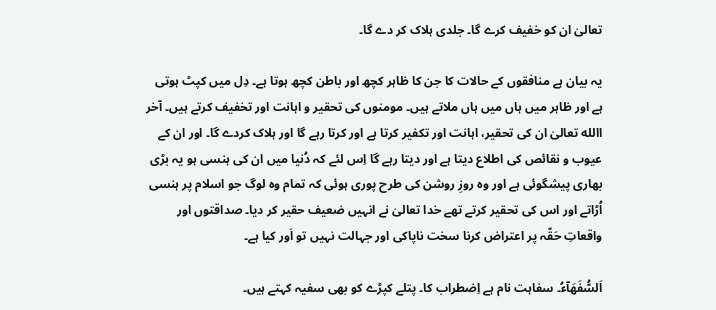تعالیٰ ان کو خفیف کرے گا۔ جلدی ہلاک کر دے گا۔

یہ بیان ہے منافقوں کے حالات کا جن کا ظاہر کچھ اور باطن کچھ ہوتا ہے۔ دِل میں کپٹ ہوتی ہے اور ظاہر میں ہاں میں ہاں ملاتے ہیں۔ مومنوں کی تحقیر و اہانت اور تخفیف کرتے ہیں۔ آخر االله تعالیٰ ان کی تحقیر، اہانت اور تکفیر کرتا ہے اور کرتا رہے گا اور ہلاک کردے گا۔ اور ان کے عیوب و نقائص کی اطلاع دیتا ہے اور دیتا رہے گا اِس لئے کہ دُنیا میں ان کی ہنسی ہو یہ بڑی بھاری پیشگوئی ہے اور وہ روزِ روشن کی طرح پوری ہوئی کہ تمام وہ لوگ جو اسلام پر ہنسی اُڑاتے اور اس کی تحقیر کرتے تھے خدا تعالیٰ نے انہیں ضعیف حقیر کر دیا۔ صداقتوں اور واقعاتِ حَقّہ پر اعتراض کرنا سخت ناپاکی اور جہالت نہیں تو اَور کیا ہے۔

اَلسُّفَھَآءُ۔ سفاہت نام ہے اِضطراب کا۔ پتلے کپڑے کو بھی سفیہ کہتے ہیں۔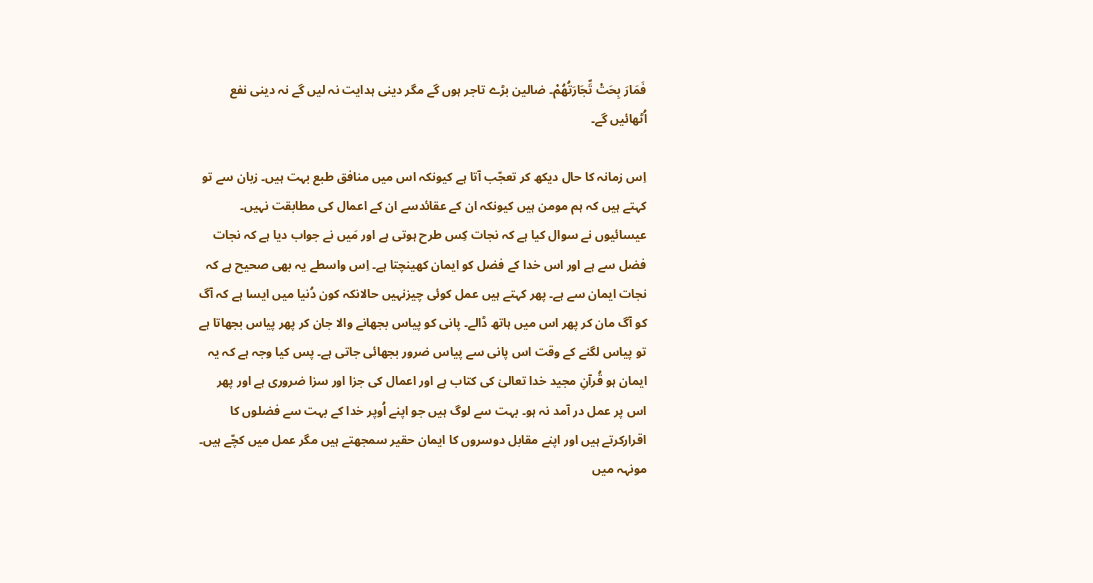فَمَارَ بِحَتْ تِّجَارَتُھُمْ۔ ضالین بڑے تاجر ہوں گے مگر دینی ہدایت نہ لیں گے نہ دینی نفع اُٹھائیں گے۔

اِس زمانہ کا حال دیکھ کر تعجّب آتا ہے کیونکہ اس میں منافق طبع بہت ہیں۔ زبان سے تو کہتے ہیں کہ ہم مومن ہیں کیونکہ ان کے عقائدسے ان کے اعمال کی مطابقت نہیں۔ عیسائیوں نے سوال کیا ہے کہ نجات کِس طرح ہوتی ہے اور مَیں نے جواب دیا ہے کہ نجات فضل سے ہے اور اس خدا کے فضل کو ایمان کھینچتا ہے۔ اِس واسطے یہ بھی صحیح ہے کہ نجات ایمان سے ہے۔ پھر کہتے ہیں عمل کوئی چیزنہیں حالانکہ کون دُنیا میں ایسا ہے کہ آگ کو آگ مان کر پھر اس میں ہاتھ ڈالے۔ پانی کو پیاس بجھانے والا جان کر پھر پیاس بجھاتا ہے تو پیاس لگنے کے وقت اس پانی سے پیاس ضرور بجھائی جاتی ہے۔ پس کیا وجہ ہے کہ یہ ایمان ہو قُرآنِ مجید خدا تعالیٰ کی کتاب ہے اور اعمال کی جزا اور سزا ضروری ہے اور پھر اس پر عمل در آمد نہ ہو۔ بہت سے لوگ ہیں جو اپنے اُوپر خدا کے بہت سے فضلوں کا اقرارکرتے ہیں اور اپنے مقابل دوسروں کا ایمان حقیر سمجھتے ہیں مگر عمل میں کچّے ہیں۔ مونہہ میں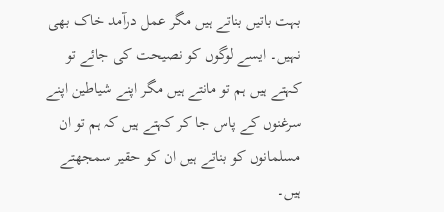بہت باتیں بناتے ہیں مگر عمل درآمد خاک بھی نہیں۔ ایسے لوگوں کو نصیحت کی جائے تو کہتے ہیں ہم تو مانتے ہیں مگر اپنے شیاطین اپنے سرغنوں کے پاس جا کر کہتے ہیں کہ ہم تو ان مسلمانوں کو بناتے ہیں ان کو حقیر سمجھتے ہیں۔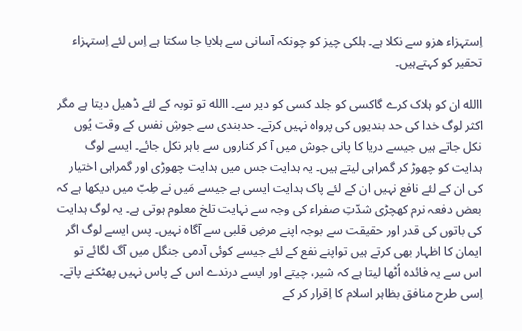اِستہزاء ھزو سے نکلا ہے۔ ہلکی چیز کو چونکہ آسانی سے ہلایا جا سکتا ہے اِس لئے اِستہزاء تحقیر کو کہتےہیں۔

االله ان کو ہلاک کرے گاکسی کو جلد کسی کو دیر سے۔ االله تو توبہ کے لئے ڈھیل دیتا ہے مگر اکثر لوگ خدا کی حد بندیوں کی پرواہ نہیں کرتے۔ حدبندی سے جوشِ نفس کے وقت یُوں نکل جاتے ہیں جیسے دریا کا پانی جوش میں آ کر کناروں سے باہر نکل جائے۔ ایسے لوگ ہدایت کو چھوڑ کر گمراہی لیتے ہیں۔ یہ ہدایت جس میں ہدایت چھوڑی اور گمراہی اختیار کی ان کے لئے نافع نہیں ان کے لئے پاک ہدایت ایسی ہے جیسے مَیں نے طِبّ میں دیکھا ہے کہ بعض دفعہ نرم کھچڑی شدّتِ صفراء کی وجہ سے نہایت تلخ معلوم ہوتی ہے۔ یہ لوگ ہدایت کی باتوں کی قدر اور حقیقت سے بوجہ اپنے مرضِ قلبی سے آگاہ نہیں۔ پس ایسے لوگ اگر ایمان کا اظہار بھی کرتے ہیں تواپنے نفع کے لئے جیسے کوئی آدمی جنگل میں آگ لگائے تو اس سے یہ فائدہ اُٹھا لیتا ہے کہ شیر، چیتے اور ایسے درندے اس کے پاس نہیں پھٹکنے پاتے۔ اِسی طرح منافق بظاہر اسلام کا اِقرار کر کے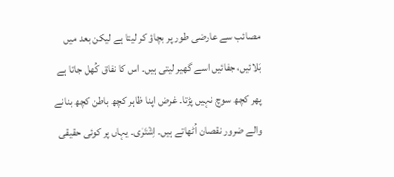مصائب سے عارضی طور پر بچاؤ کر لیتا ہے لیکن بعد میں بَلائیں، جفائیں اسے گھیر لیتی ہیں۔ اس کا نفاق کُھل جاتا ہے پھر کچھ سوچ نہیں پڑتا۔ غرض اپنا ظاہر کچھ باطن کچھ بنانے والے ضرور نقصان اُٹھاتے ہیں۔ اِشْتَرٰی۔ یہاں پر کوئی حقیقی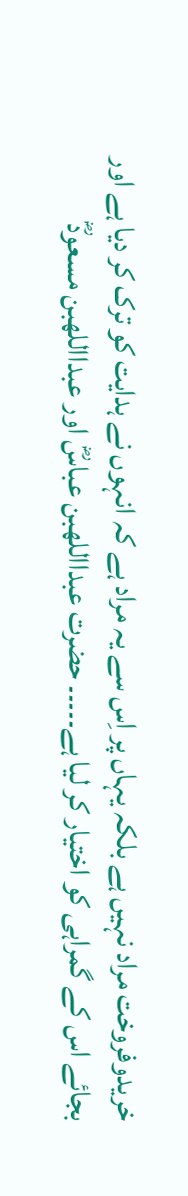خریدوفروخت مراد نہیں ہے بلکہ یہاں پر اِس سے یہ مراد ہے کہ انہوں نے ہدایت کو ترک کر دیا ہے اور بجائے اس کے گمراہی کو اختیار کر لیا ہے۔۔۔۔۔ حضرت عبدااللهبن عباسؓ اور عبدااللهبن مسعودؓ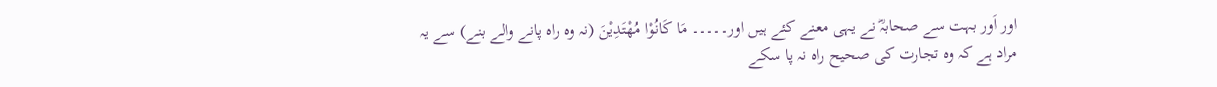اور اَور بہت سے صحابہؓ نے یہی معنے کئے ہیں اور۔۔۔۔۔ مَا کَانُوْا مُھْتَدِیْنَ (نہ وہ راہ پانے والے بنے) سے یہ مراد ہے کہ وہ تجارت کی صحیح راہ نہ پا سکے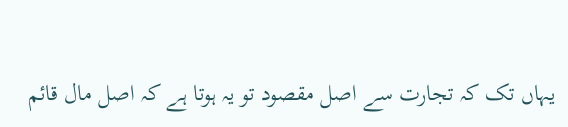یہاں تک کہ تجارت سے اصل مقصود تو یہ ہوتا ہے کہ اصل مال قائم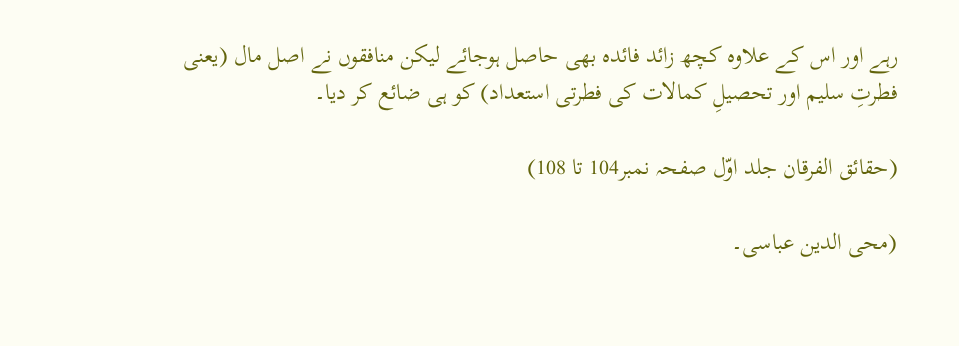رہے اور اس کے علاوہ کچھ زائد فائدہ بھی حاصل ہوجائے لیکن منافقوں نے اصل مال (یعنی فطرتِ سلیم اور تحصیلِ کمالات کی فطرتی استعداد) کو ہی ضائع کر دیا۔

(حقائق الفرقان جلد اوّل صفحہ نمبر104 تا 108)

(محی الدین عباسی۔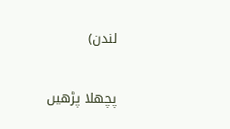لندن)

پچھلا پڑھیں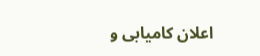اعلان کامیابی و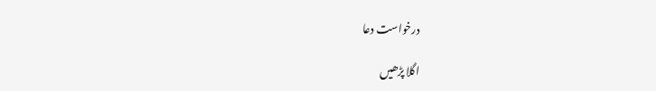درخواست دعا

اگلا پڑھیں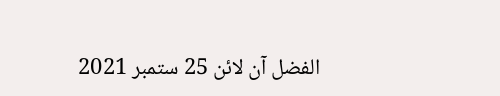الفضل آن لائن 25 ستمبر 2021